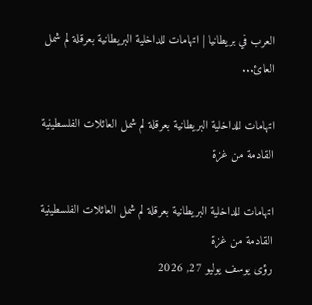العرب في بريطانيا | اتهامات للداخلية البريطانية بعرقلة لم شمل العائ...

اتهامات للداخلية البريطانية بعرقلة لم شمل العائلات الفلسطينية القادمة من غزة

اتهامات للداخلية البريطانية بعرقلة لم شمل العائلات الفلسطينية القادمة من غزة
رؤى يوسف يوليو 27, 2026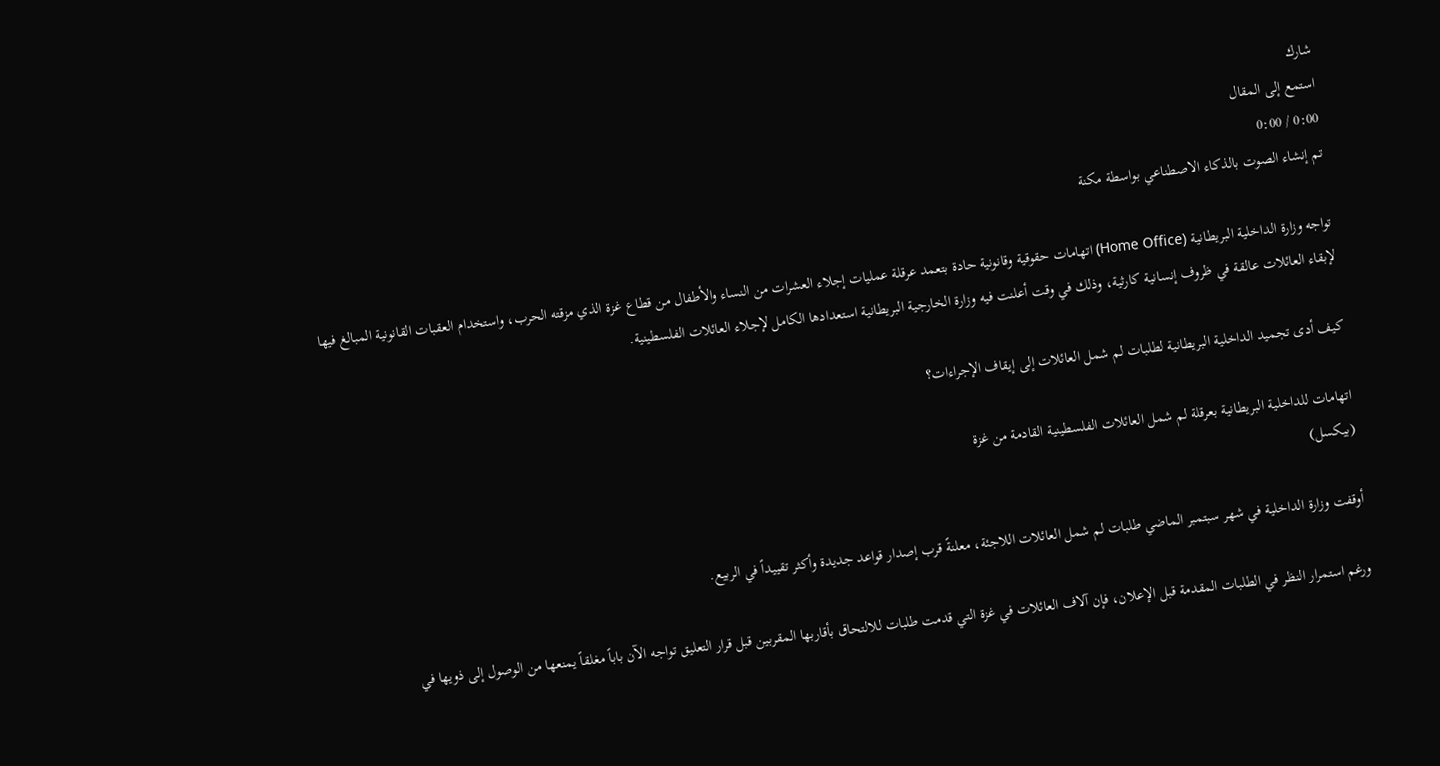شارك
استمع إلى المقال
0:00 / 0:00
تم إنشاء الصوت بالذكاء الاصطناعي بواسطة مكنة

تواجه وزارة الداخلية البريطانية (Home Office) اتهامات حقوقية وقانونية حادة بتعمد عرقلة عمليات إجلاء العشرات من النساء والأطفال من قطاع غزة الذي مزقته الحرب، واستخدام العقبات القانونية المبالغ فيها لإبقاء العائلات عالقة في ظروف إنسانية كارثية، وذلك في وقت أعلنت فيه وزارة الخارجية البريطانية استعدادها الكامل لإجلاء العائلات الفلسطينية.

كيف أدى تجميد الداخلية البريطانية لطلبات لم شمل العائلات إلى إيقاف الإجراءات؟

اتهامات للداخلية البريطانية بعرقلة لم شمل العائلات الفلسطينية القادمة من غزة
(بيكسل)

أوقفت وزارة الداخلية في شهر سبتمبر الماضي طلبات لم شمل العائلات اللاجئة، معلنةً قرب إصدار قواعد جديدة وأكثر تقييداً في الربيع.

ورغم استمرار النظر في الطلبات المقدمة قبل الإعلان، فإن آلاف العائلات في غزة التي قدمت طلبات للالتحاق بأقاربها المقربين قبل قرار التعليق تواجه الآن باباً مغلقاً يمنعها من الوصول إلى ذويها في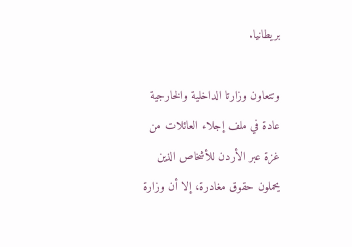بريطانيا.

وتتعاون وزارتا الداخلية والخارجية عادة في ملف إجلاء العائلات من غزة عبر الأردن للأشخاص الذين يحملون حقوق مغادرة، إلا أن وزارة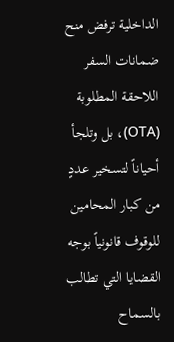الداخلية ترفض منح ضمانات السفر اللاحقة المطلوبة (OTA)، بل وتلجأ أحياناً لتسخير عددٍ من كبار المحامين للوقوف قانونياً بوجه القضايا التي تطالب بالسماح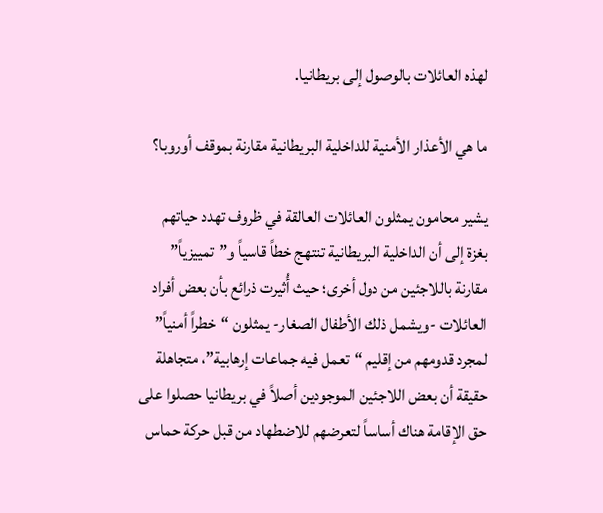لهذه العائلات بالوصول إلى بريطانيا.

ما هي الأعذار الأمنية للداخلية البريطانية مقارنة بموقف أوروبا؟

يشير محامون يمثلون العائلات العالقة في ظروف تهدد حياتهم بغزة إلى أن الداخلية البريطانية تنتهج خطاً قاسياً و”تمييزياً” مقارنة باللاجئين من دول أخرى؛ حيث أُثيرت ذرائع بأن بعض أفراد العائلات -ويشمل ذلك الأطفال الصغار- يمثلون “خطراً أمنياً” لمجرد قدومهم من إقليم “تعمل فيه جماعات إرهابية”، متجاهلة حقيقة أن بعض اللاجئين الموجودين أصلاً في بريطانيا حصلوا على حق الإقامة هناك أساساً لتعرضهم للاضطهاد من قبل حركة حماس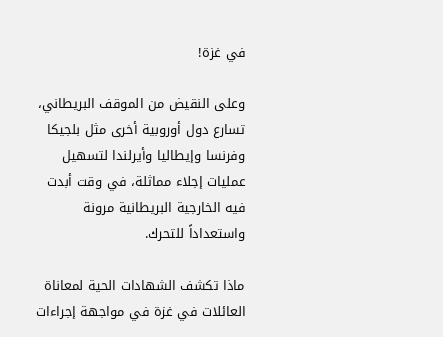في غزة!

وعلى النقيض من الموقف البريطاني، تسارع دول أوروبية أخرى مثل بلجيكا وفرنسا وإيطاليا وأيرلندا لتسهيل عمليات إجلاء مماثلة، في وقت أبدت فيه الخارجية البريطانية مرونة واستعداداً للتحرك.

ماذا تكشف الشهادات الحية لمعاناة العائلات في غزة في مواجهة إجراءات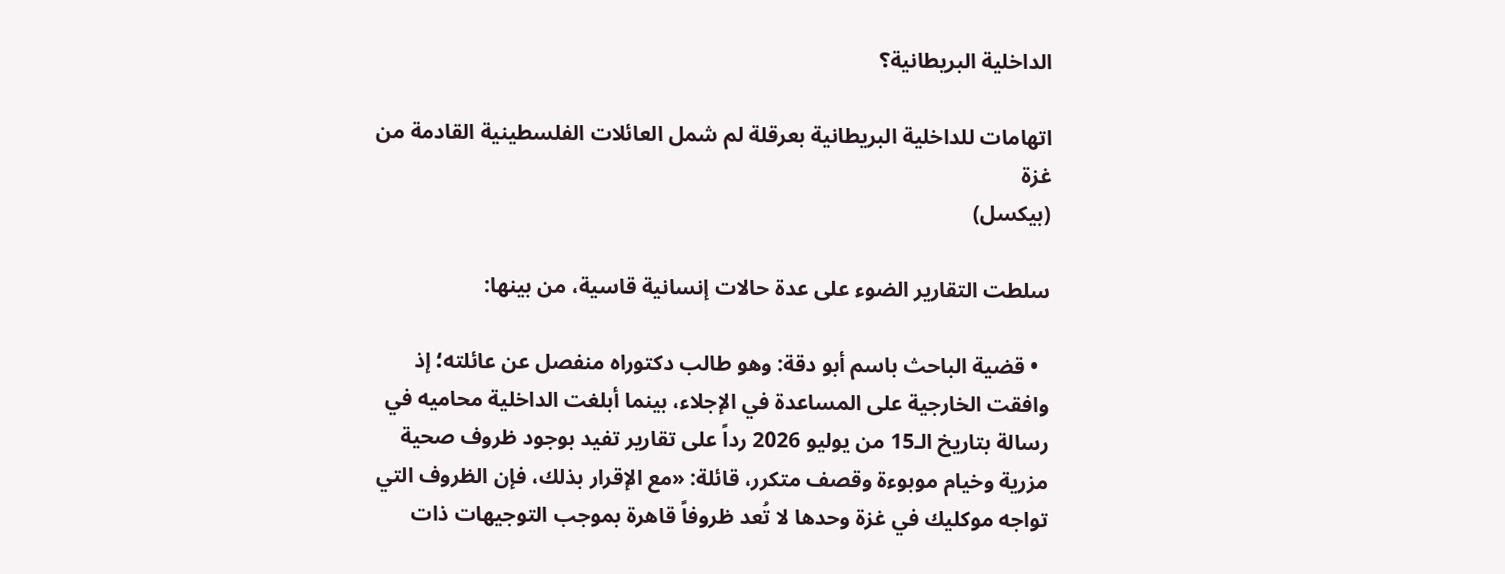الداخلية البريطانية؟

اتهامات للداخلية البريطانية بعرقلة لم شمل العائلات الفلسطينية القادمة من غزة
(بيكسل)

سلطت التقارير الضوء على عدة حالات إنسانية قاسية، من بينها:

  • قضية الباحث باسم أبو دقة: وهو طالب دكتوراه منفصل عن عائلته؛ إذ وافقت الخارجية على المساعدة في الإجلاء، بينما أبلغت الداخلية محاميه في رسالة بتاريخ الـ15 من يوليو 2026 رداً على تقارير تفيد بوجود ظروف صحية مزرية وخيام موبوءة وقصف متكرر، قائلة: «مع الإقرار بذلك، فإن الظروف التي تواجه موكليك في غزة وحدها لا تُعد ظروفاً قاهرة بموجب التوجيهات ذات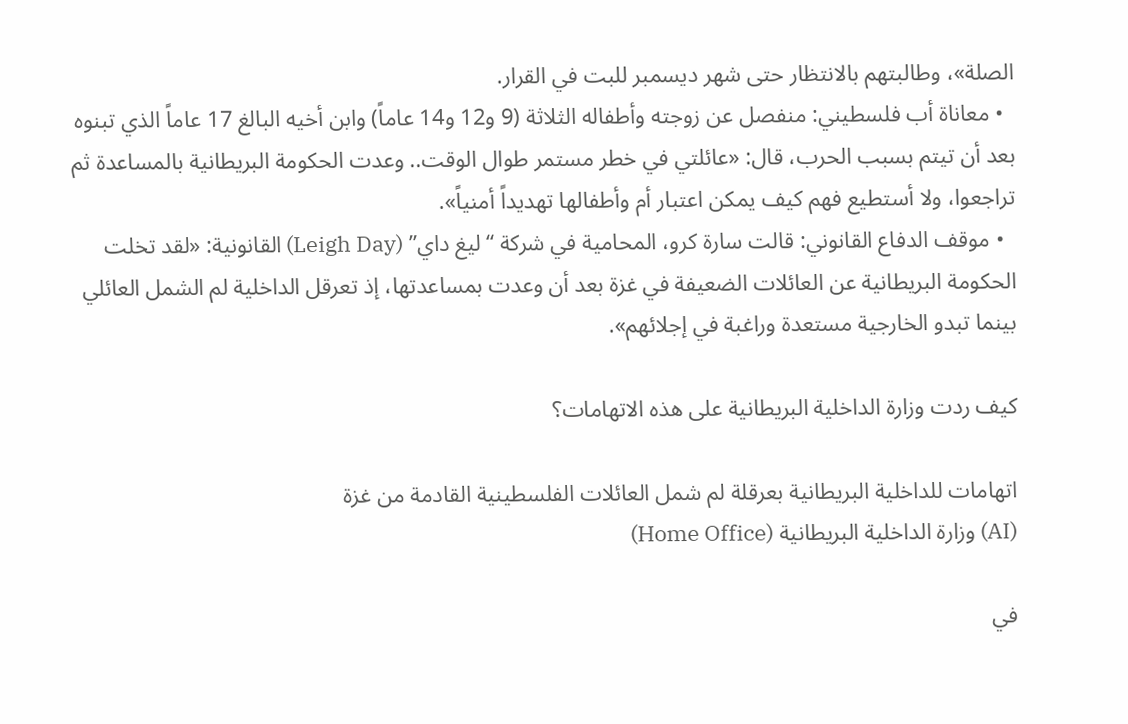الصلة»، وطالبتهم بالانتظار حتى شهر ديسمبر للبت في القرار.
  • معاناة أب فلسطيني: منفصل عن زوجته وأطفاله الثلاثة (9 و12 و14 عاماً) وابن أخيه البالغ 17 عاماً الذي تبنوه بعد أن تيتم بسبب الحرب، قال: «عائلتي في خطر مستمر طوال الوقت.. وعدت الحكومة البريطانية بالمساعدة ثم تراجعوا، ولا أستطيع فهم كيف يمكن اعتبار أم وأطفالها تهديداً أمنياً».
  • موقف الدفاع القانوني: قالت سارة كرو، المحامية في شركة “ليغ داي” (Leigh Day) القانونية: «لقد تخلت الحكومة البريطانية عن العائلات الضعيفة في غزة بعد أن وعدت بمساعدتها، إذ تعرقل الداخلية لم الشمل العائلي بينما تبدو الخارجية مستعدة وراغبة في إجلائهم».

كيف ردت وزارة الداخلية البريطانية على هذه الاتهامات؟

اتهامات للداخلية البريطانية بعرقلة لم شمل العائلات الفلسطينية القادمة من غزة
(AI) وزارة الداخلية البريطانية (Home Office)

في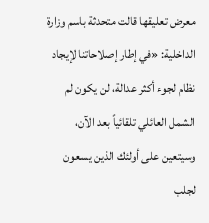معرض تعليقها قالت متحدثة باسم وزارة الداخلية: «في إطار إصلاحاتنا لإيجاد نظام لجوء أكثر عدالة، لن يكون لم الشمل العائلي تلقائياً بعد الآن، وسيتعين على أولئك الذين يسعون لجلب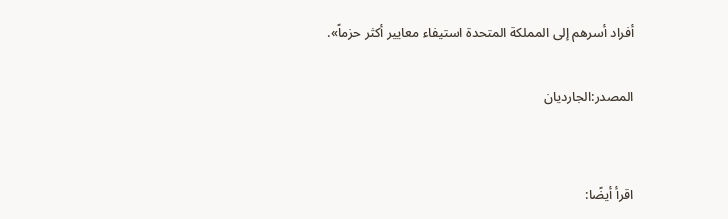أفراد أسرهم إلى المملكة المتحدة استيفاء معايير أكثر حزماً».

المصدر:الجارديان


اقرأ أيضًا: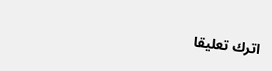اترك تعليقا